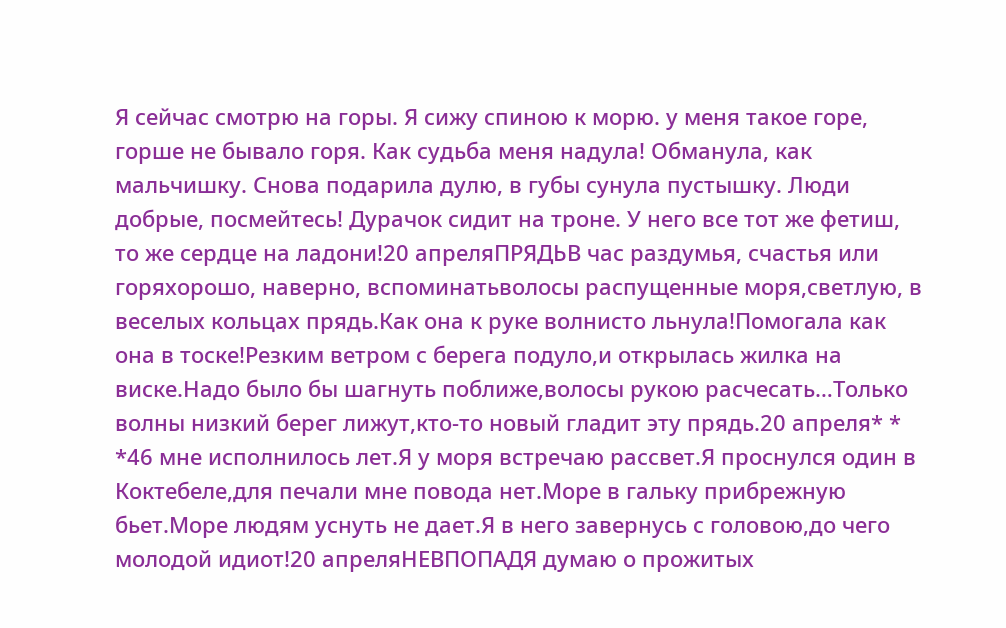Я сейчас смотрю на горы. Я сижу спиною к морю. у меня такое горе, горше не бывало горя. Как судьба меня надула! Обманула, как мальчишку. Снова подарила дулю, в губы сунула пустышку. Люди добрые, посмейтесь! Дурачок сидит на троне. У него все тот же фетиш, то же сердце на ладони!20 апреляПРЯДЬВ час раздумья, счастья или горяхорошо, наверно, вспоминатьволосы распущенные моря,светлую, в веселых кольцах прядь.Как она к руке волнисто льнула!Помогала как она в тоске!Резким ветром с берега подуло,и открылась жилка на виске.Надо было бы шагнуть поближе,волосы рукою расчесать…Только волны низкий берег лижут,кто-то новый гладит эту прядь.20 апреля* * *46 мне исполнилось лет.Я у моря встречаю рассвет.Я проснулся один в Коктебеле,для печали мне повода нет.Море в гальку прибрежную бьет.Море людям уснуть не дает.Я в него завернусь с головою,до чего молодой идиот!20 апреляНЕВПОПАДЯ думаю о прожитых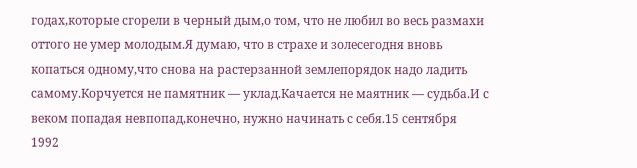годах,которые сгорели в черный дым,о том, что не любил во весь размахи оттого не умер молодым.Я думаю, что в страхе и золесегодня вновь копаться одному,что снова на растерзанной землепорядок надо ладить самому.Корчуется не памятник — уклад.Качается не маятник — судьба.И с веком попадая невпопад,конечно, нужно начинать с себя.15 сентября
1992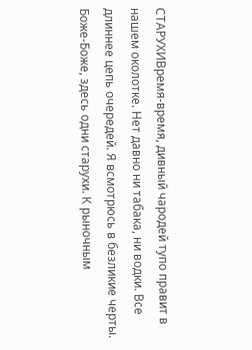СТАРУХИВремя-время, дивный чародей тупо правит в нашем околотке. Нет давно ни табака, ни водки. Все длиннее цепь очередей. Я всмотрюсь в безликие черты. Боже-Боже, здесь одни старухи. К рыночным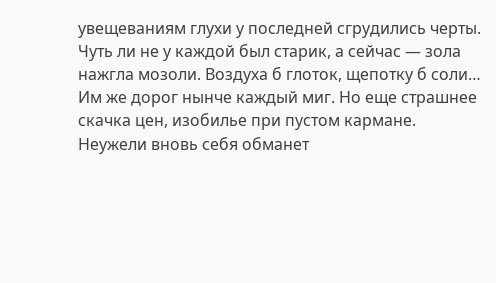увещеваниям глухи у последней сгрудились черты. Чуть ли не у каждой был старик, а сейчас — зола нажгла мозоли. Воздуха б глоток, щепотку б соли… Им же дорог нынче каждый миг. Но еще страшнее скачка цен, изобилье при пустом кармане. Неужели вновь себя обманет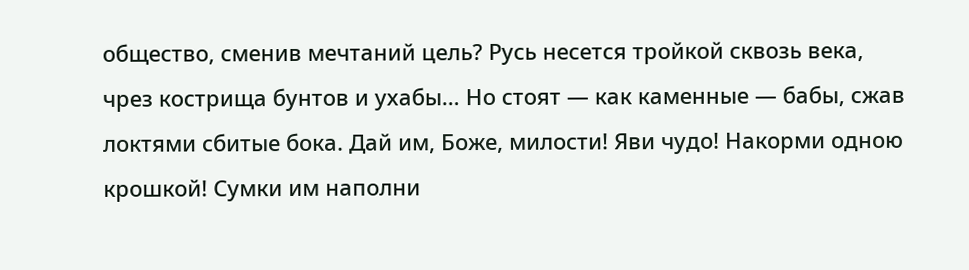общество, сменив мечтаний цель? Русь несется тройкой сквозь века, чрез кострища бунтов и ухабы… Но стоят — как каменные — бабы, сжав локтями сбитые бока. Дай им, Боже, милости! Яви чудо! Накорми одною крошкой! Сумки им наполни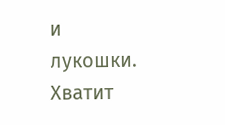и лукошки. Хватит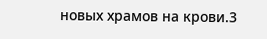новых храмов на крови.3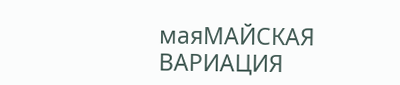маяМАЙСКАЯ ВАРИАЦИЯ